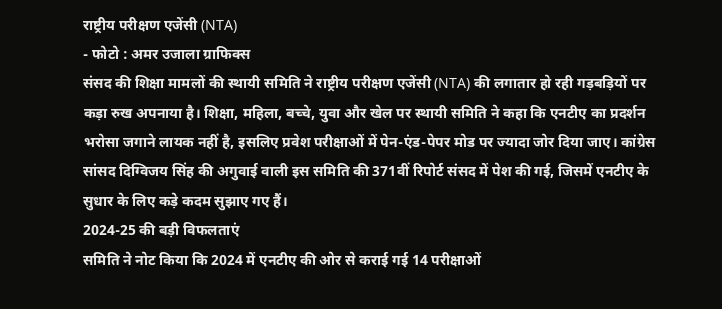राष्ट्रीय परीक्षण एजेंसी (NTA)
- फोटो : अमर उजाला ग्राफिक्स
संसद की शिक्षा मामलों की स्थायी समिति ने राष्ट्रीय परीक्षण एजेंसी (NTA) की लगातार हो रही गड़बड़ियों पर कड़ा रुख अपनाया है। शिक्षा, महिला, बच्चे, युवा और खेल पर स्थायी समिति ने कहा कि एनटीए का प्रदर्शन भरोसा जगाने लायक नहीं है, इसलिए प्रवेश परीक्षाओं में पेन-एंड-पेपर मोड पर ज्यादा जोर दिया जाए। कांग्रेस सांसद दिग्विजय सिंह की अगुवाई वाली इस समिति की 371वीं रिपोर्ट संसद में पेश की गई, जिसमें एनटीए के सुधार के लिए कड़े कदम सुझाए गए हैं।
2024-25 की बड़ी विफलताएं
समिति ने नोट किया कि 2024 में एनटीए की ओर से कराई गई 14 परीक्षाओं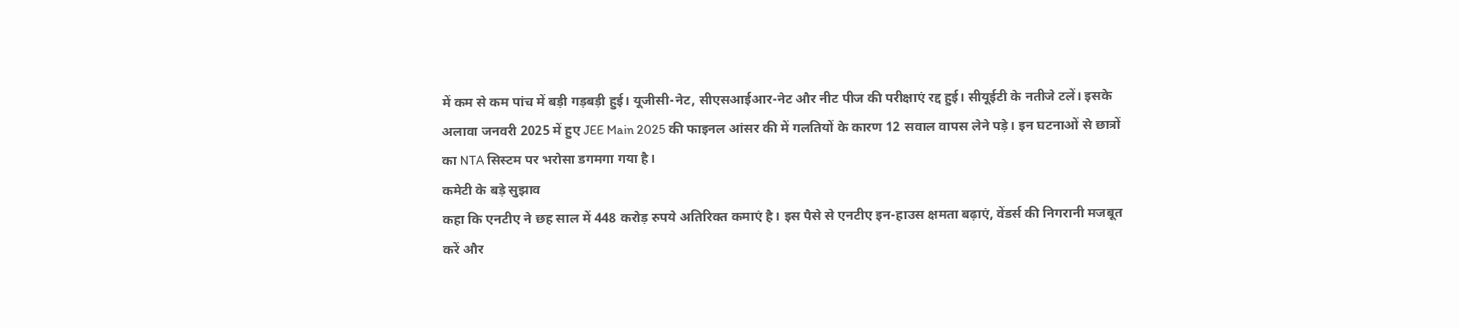में कम से कम पांच में बड़ी गड़बड़ी हुई। यूजीसी-नेट, सीएसआईआर-नेट और नीट पीज की परीक्षाएं रद्द हुई। सीयूईटी के नतीजे टलें। इसके अलावा जनवरी 2025 में हुए JEE Main 2025 की फाइनल आंसर की में गलतियों के कारण 12 सवाल वापस लेने पड़े। इन घटनाओं से छात्रों का NTA सिस्टम पर भरोसा डगमगा गया है।
कमेटी के बड़े सुझाव
कहा कि एनटीए ने छह साल में 448 करोड़ रुपये अतिरिक्त कमाएं है। इस पैसे से एनटीए इन-हाउस क्षमता बढ़ाएं, वेंडर्स की निगरानी मजबूत करें और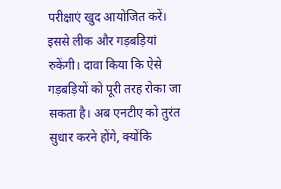परीक्षाएं खुद आयोजित करें। इससे लीक और गड़बड़ियां रुकेंगी। दावा किया कि ऐसे गड़बड़ियों को पूरी तरह रोका जा सकता है। अब एनटीए को तुरंत सुधार करने होंगे, क्योंकि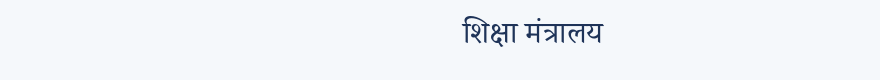शिक्षा मंत्रालय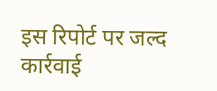इस रिपोर्ट पर जल्द कार्रवाई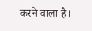करने वाला है।